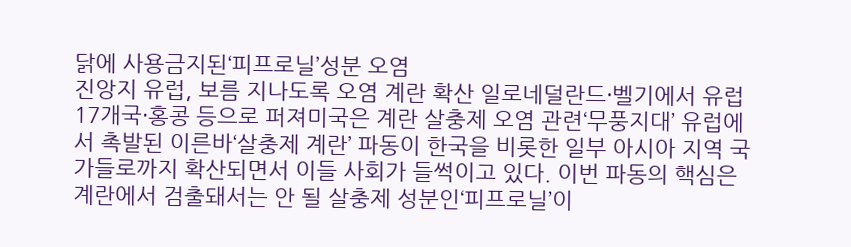닭에 사용금지된‘피프로닐’성분 오염
진앙지 유럽, 보름 지나도록 오염 계란 확산 일로네덜란드·벨기에서 유럽 17개국·홍콩 등으로 퍼져미국은 계란 살충제 오염 관련‘무풍지대’ 유럽에서 촉발된 이른바‘살충제 계란’ 파동이 한국을 비롯한 일부 아시아 지역 국가들로까지 확산되면서 이들 사회가 들썩이고 있다. 이번 파동의 핵심은 계란에서 검출돼서는 안 될 살충제 성분인‘피프로닐’이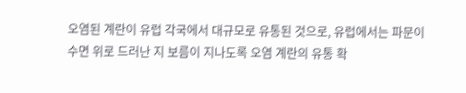오염된 계란이 유럽 각국에서 대규모로 유통된 것으로, 유럽에서는 파문이 수면 위로 드러난 지 보름이 지나도록 오염 계란의 유통 확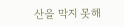산을 막지 못해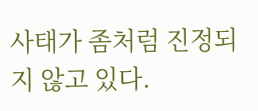사태가 좀처럼 진정되지 않고 있다.